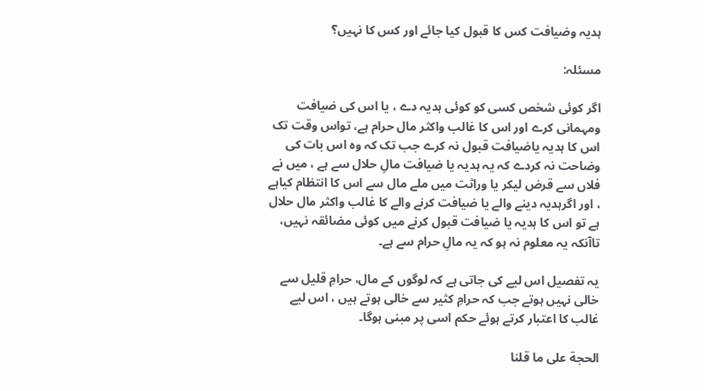ہدیہ وضیافت کس کا قبول کیا جائے اور کس کا نہیں؟

مسئلہ:

اگر کوئی شخص کسی کو کوئی ہدیہ دے ، یا اس کی ضیافت ومہمانی کرے اور اس کا غالب واکثر مال حرام ہے، تواس وقت تک اس کا ہدیہ یاضیافت قبول نہ کرے جب تک کہ وہ اس بات کی وضاحت نہ کردے کہ یہ ہدیہ یا ضیافت مالِ حلال سے ہے ، میں نے فلاں سے قرض لیکر یا وراثت میں ملے مال سے اس کا انتظام کیاہے ، اور اگرہدیہ دینے والے یا ضیافت کرنے والے کا غالب واکثر مال حلال ہے تو اس کا ہدیہ یا ضیافت قبول کرنے میں کوئی مضائقہ نہیں، تاآنکہ یہ معلوم نہ ہو کہ یہ مالِ حرام سے ہے۔

یہ تفصیل اس لیے کی جاتی ہے کہ لوگوں کے مال، حرامِ قلیل سے خالی نہیں ہوتے جب کہ حرامِ کثیر سے خالی ہوتے ہیں ، اس لیے غالب کا اعتبار کرتے ہوئے حکم اسی پر مبنی ہوگا۔

الحجة علی ما قلنا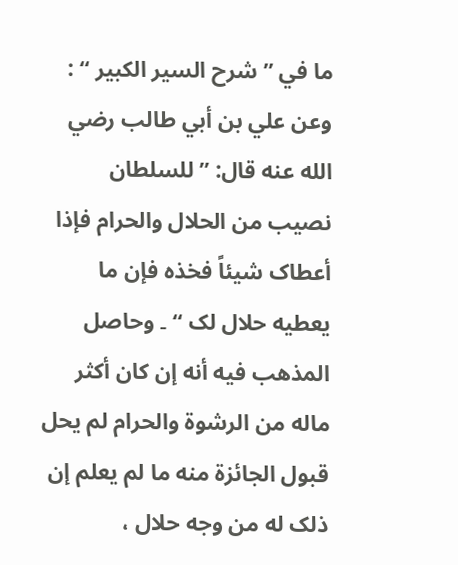ما في ’’ شرح السیر الکبیر ‘‘ : وعن علي بن أبي طالب رضي الله عنه قال: ’’ للسلطان نصیب من الحلال والحرام فإذا أعطاک شیئاً فخذه فإن ما یعطیه حلال لک ‘‘ ۔ وحاصل المذهب فیه أنه إن کان أکثر ماله من الرشوة والحرام لم یحل قبول الجائزة منه ما لم یعلم إن ذلک له من وجه حلال ،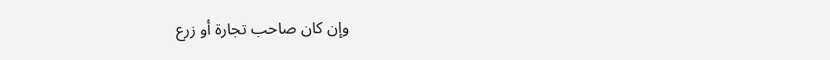وإن کان صاحب تجارة أو زرع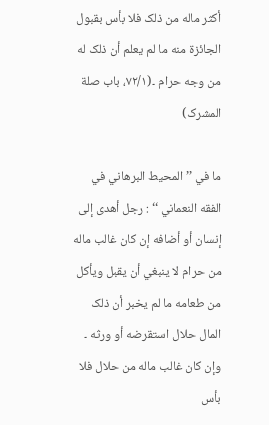أکثر ماله من ذلک فلا بأس بقبول الجائزة منه ما لم یعلم أن ذلک له من وجه حرام ۔(۷۲/۱، باب صلة المشرک)

ما في ’’ المحیط البرهاني في الفقه النعماني ‘‘ : رجل أهدی إلی إنسان أو أضافه إن کان غالب ماله من حرام لا ینبغي أن یقبل ویأکل من طعامه ما لم یخبر أن ذلک المال حلال استقرضه أو ورثه ۔ وإن کان غالب ماله من حلال فلا بأس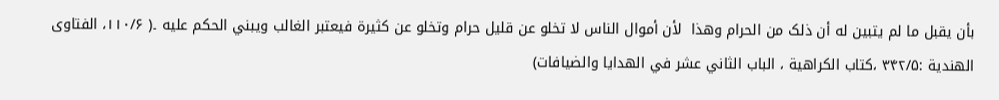بأن یقبل ما لم یتبین له أن ذلک من الحرام وهذا  لأن أموال الناس لا تخلو عن قلیل حرام وتخلو عن کثیرة فیعتبر الغالب ویبني الحکم علیه ۔( ۱۱۰/۶، الفتاوی الهندیة :۳۴۲/۵ ،کتاب الکراهیة ، الباب الثاني عشر في الهدایا والضیافات)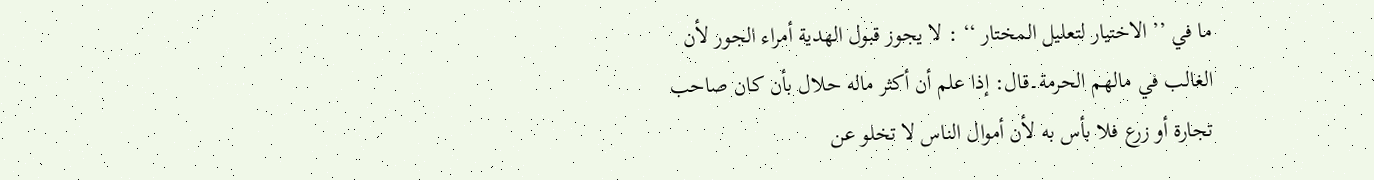ما في ’’ الاختیار لتعلیل المختار ‘‘ : لا یجوز قبول الهدیة أمراء الجور لأن الغالب في مالهم الحرمة۔قال: إذا علم أن أکثر ماله حلال بأن کان صاحب تجارة أو زرع فلا بأس به لأن أموال الناس لا تخلو عن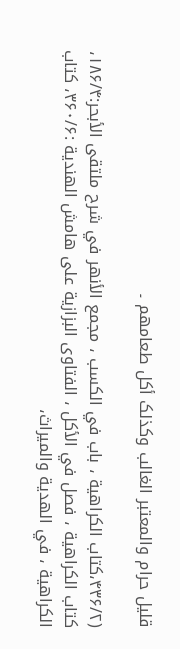قلیل حرام والمعتبر الغالب وکذلک أکل طعامهم ۔

(۴۳۶/۲،کتاب الکراهیة ، باب في الکسب ، مجمع الأنهر في شرح ملتقی الأبحر:۱۸۶/۴، کتاب الکراهیة ، فصل في الأکل ، الفتاوی البزازیة علی هامش الهندیة :۳۶۰/۶، کتاب الکراهیة ، في الهدیة والمیراث،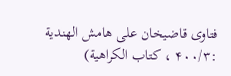فتاوی قاضیخان علی هامش الهندیة :۴۰۰/۳ ، کتاب الکراهیة)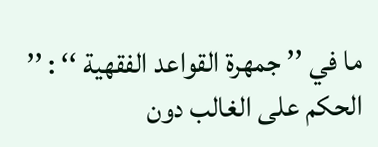ما في ’’ جمهرة القواعد الفقهیة ‘‘ : ’’ الحکم علی الغالب دون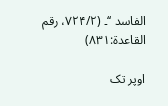الفاسد ‘‘۔ (۷۲۴/۲، رقم القاعدة:۸۳۱)

اوپر تک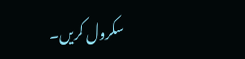سکرول کریں۔